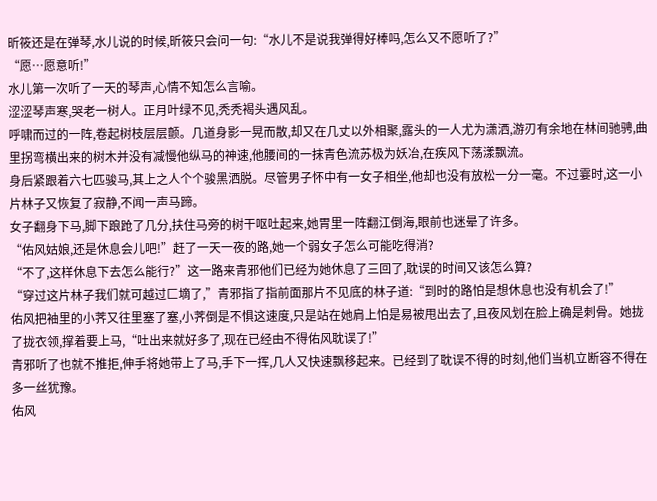昕筱还是在弹琴,水儿说的时候,昕筱只会问一句:“水儿不是说我弹得好棒吗,怎么又不愿听了?”
“愿…愿意听!”
水儿第一次听了一天的琴声,心情不知怎么言喻。
涩涩琴声寒,哭老一树人。正月叶绿不见,秃秃褐头遇风乱。
呼啸而过的一阵,卷起树枝层层颤。几道身影一晃而散,却又在几丈以外相聚,露头的一人尤为潇洒,游刃有余地在林间驰骋,曲里拐弯横出来的树木并没有减慢他纵马的神速,他腰间的一抹青色流苏极为妖冶,在疾风下荡漾飘流。
身后紧跟着六七匹骏马,其上之人个个骏黑洒脱。尽管男子怀中有一女子相坐,他却也没有放松一分一毫。不过霎时,这一小片林子又恢复了寂静,不闻一声马蹄。
女子翻身下马,脚下踉跄了几分,扶住马旁的树干呕吐起来,她胃里一阵翻江倒海,眼前也迷晕了许多。
“佑风姑娘,还是休息会儿吧!”赶了一天一夜的路,她一个弱女子怎么可能吃得消?
“不了,这样休息下去怎么能行?”这一路来青邪他们已经为她休息了三回了,耽误的时间又该怎么算?
“穿过这片林子我们就可越过匚墑了,”青邪指了指前面那片不见底的林子道:“到时的路怕是想休息也没有机会了!”
佑风把袖里的小荠又往里塞了塞,小荠倒是不惧这速度,只是站在她肩上怕是易被甩出去了,且夜风划在脸上确是刺骨。她拢了拢衣领,撑着要上马,“吐出来就好多了,现在已经由不得佑风耽误了!”
青邪听了也就不推拒,伸手将她带上了马,手下一挥,几人又快速飘移起来。已经到了耽误不得的时刻,他们当机立断容不得在多一丝犹豫。
佑风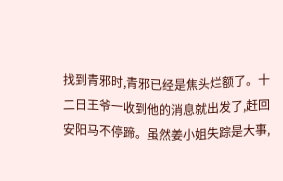找到青邪时,青邪已经是焦头烂额了。十二日王爷一收到他的消息就出发了,赶回安阳马不停蹄。虽然姜小姐失踪是大事,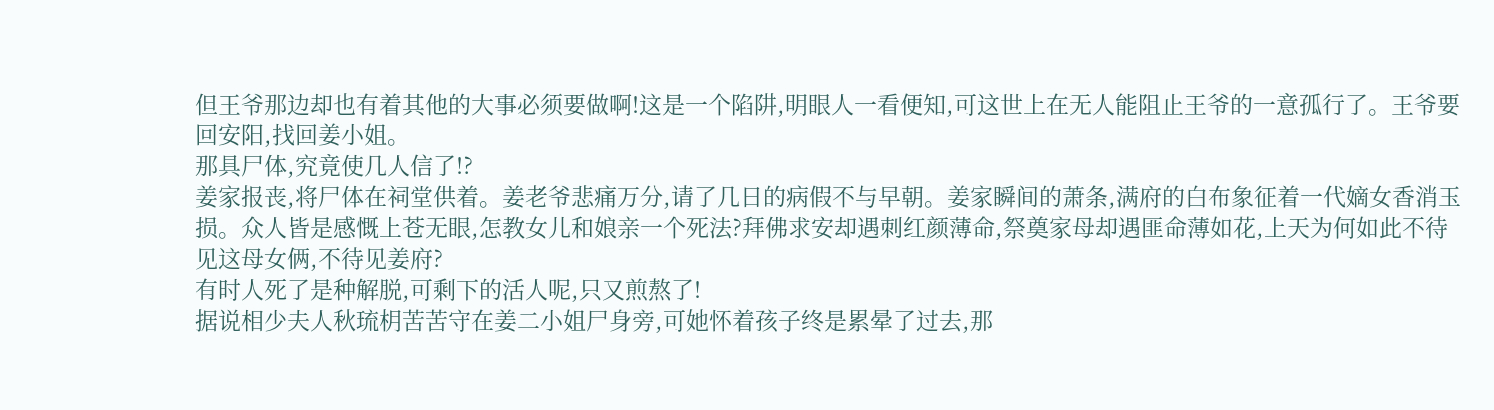但王爷那边却也有着其他的大事必须要做啊!这是一个陷阱,明眼人一看便知,可这世上在无人能阻止王爷的一意孤行了。王爷要回安阳,找回姜小姐。
那具尸体,究竟使几人信了!?
姜家报丧,将尸体在祠堂供着。姜老爷悲痛万分,请了几日的病假不与早朝。姜家瞬间的萧条,满府的白布象征着一代嫡女香消玉损。众人皆是感慨上苍无眼,怎教女儿和娘亲一个死法?拜佛求安却遇刺红颜薄命,祭奠家母却遇匪命薄如花,上天为何如此不待见这母女俩,不待见姜府?
有时人死了是种解脱,可剩下的活人呢,只又煎熬了!
据说相少夫人秋琉枂苦苦守在姜二小姐尸身旁,可她怀着孩子终是累晕了过去,那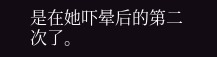是在她吓晕后的第二次了。